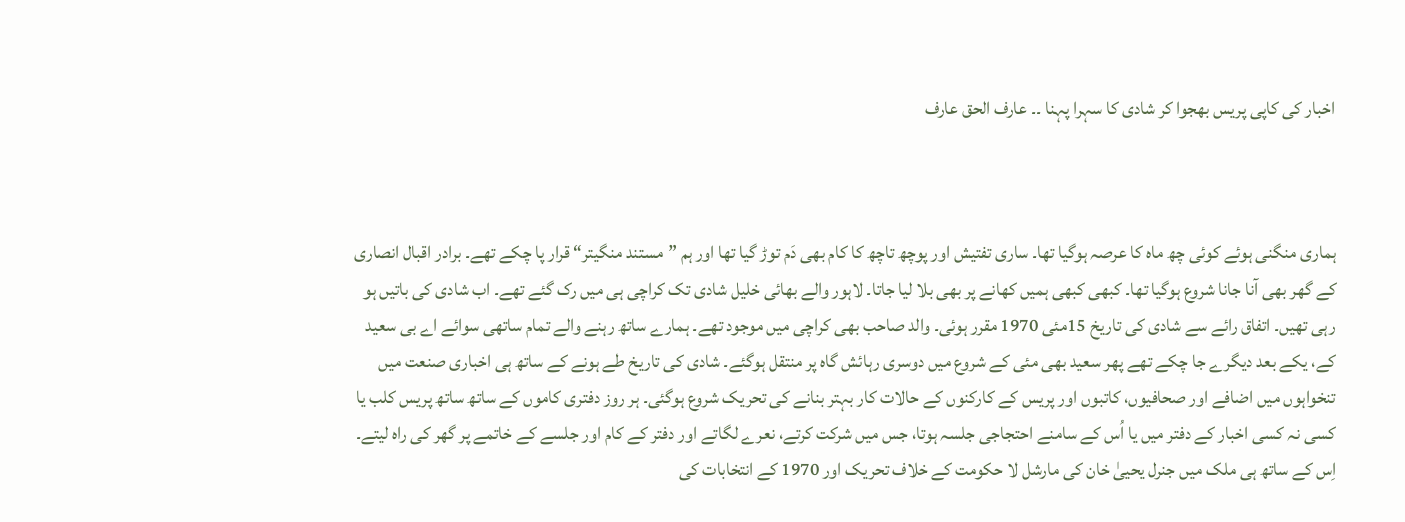اخبار کی کاپی پریس بھجوا کر شادی کا سہرا پہنا ۔۔ عارف الحق عارف



ہماری منگنی ہوئے کوئی چھ ماہ کا عرصہ ہوگیا تھا۔ ساری تفتیش اور پوچھ تاچھ کا کام بھی دَم توڑ گیا تھا اور ہم ”مستند منگیتر“ قرار پا چکے تھے۔ برادر اقبال انصاری کے گھر بھی آنا جانا شروع ہوگیا تھا۔ کبھی کبھی ہمیں کھانے پر بھی بلا لیا جاتا۔ لاہور والے بھائی خلیل شادی تک کراچی ہی میں رک گئے تھے۔ اب شادی کی باتیں ہو رہی تھیں۔ اتفاق رائے سے شادی کی تاریخ 15مئی 1970 مقرر ہوئی۔ والد صاحب بھی کراچی میں موجود تھے۔ ہمارے ساتھ رہنے والے تمام ساتھی سوائے اے بی سعید کے، یکے بعد دیگرے جا چکے تھے پھر سعید بھی مئی کے شروع میں دوسری رہائش گاہ پر منتقل ہوگئے۔ شادی کی تاریخ طے ہونے کے ساتھ ہی اخباری صنعت میں تنخواہوں میں اضافے اور صحافیوں، کاتبوں اور پریس کے کارکنوں کے حالات کار بہتر بنانے کی تحریک شروع ہوگئی۔ ہر روز دفتری کاموں کے ساتھ ساتھ پریس کلب یا کسی نہ کسی اخبار کے دفتر میں یا اُس کے سامنے احتجاجی جلسہ ہوتا، جس میں شرکت کرتے، نعرے لگاتے اور دفتر کے کام اور جلسے کے خاتمے پر گھر کی راہ لیتے۔ اِس کے ساتھ ہی ملک میں جنرل یحییٰ خان کی مارشل لا حکومت کے خلاف تحریک اور 1970 کے انتخابات کی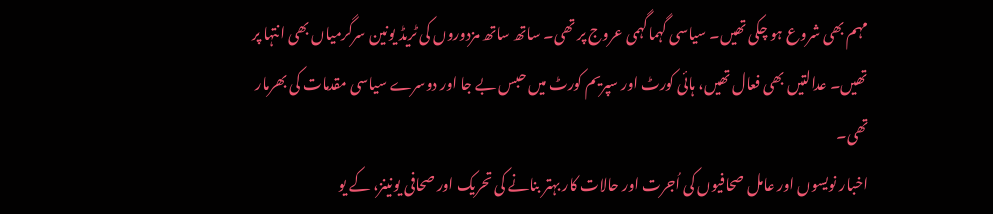مہم بھی شروع ہو چکی تھیں۔ سیاسی گہماگہمی عروج پر تھی۔ ساتھ ساتھ مزدوروں کی ٹریڈ یونین سرگرمیاں بھی انتہا پر تھیں۔ عدالتیں بھی فعال تھیں، ہائی کورٹ اور سپریم کورٹ میں حبس بے جا اور دوسرے سیاسی مقدمات کی بھرمار تھی۔
اخبار نویسوں اور عامل صحافیوں کی اُجرت اور حالات کار بہتر بنانے کی تحریک اور صحافی یونینز، کے یو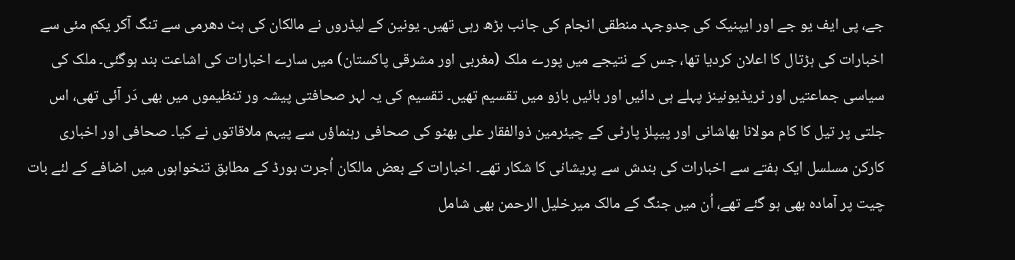جے، پی ایف یو جے اور ایپنیک کی جدوجہد منطقی انجام کی جانب بڑھ رہی تھیں۔ یونین کے لیڈروں نے مالکان کی ہٹ دھرمی سے تنگ آکر یکم مئی سے اخبارات کی ہڑتال کا اعلان کردیا تھا، جس کے نتیجے میں پورے ملک (مغربی اور مشرقی پاکستان) میں سارے اخبارات کی اشاعت بند ہوگئی۔ ملک کی سیاسی جماعتیں اور ٹریڈیونینز پہلے ہی دائیں اور بائیں بازو میں تقسیم تھیں۔ تقسیم کی یہ لہر صحافتی پیشہ ور تنظیموں میں بھی دَر آئی تھی، اس جلتی پر تیل کا کام مولانا بھاشانی اور پیپلز پارٹی کے چیئرمین ذوالفقار علی بھٹو کی صحافی رہنماؤں سے پیہم ملاقاتوں نے کیا۔ صحافی اور اخباری کارکن مسلسل ایک ہفتے سے اخبارات کی بندش سے پریشانی کا شکار تھے۔ اخبارات کے بعض مالکان اُجرت بورڈ کے مطابق تنخواہوں میں اضافے کے لئے بات چیت پر آمادہ بھی ہو گئے تھے، اُن میں جنگ کے مالک میرخلیل الرحمن بھی شامل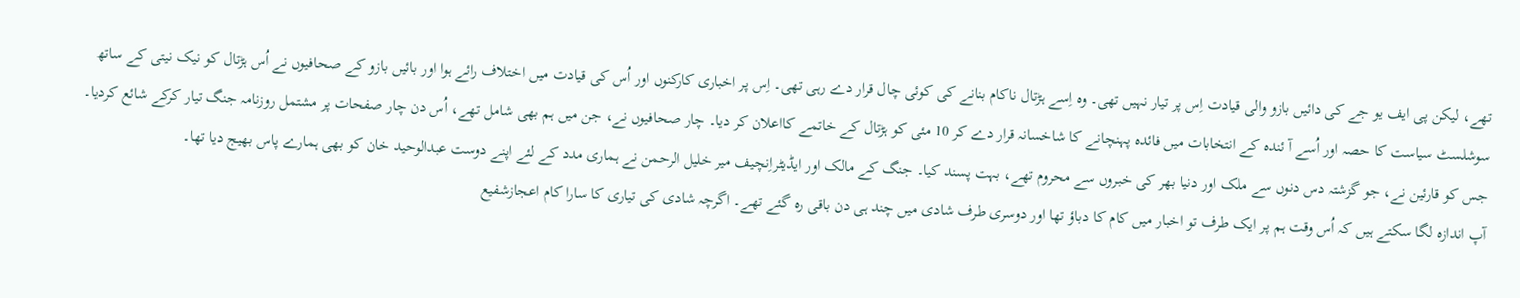تھے، لیکن پی ایف یو جے کی دائیں بازو والی قیادت اِس پر تیار نہیں تھی۔ وہ اِسے ہڑتال ناکام بنانے کی کوئی چال قرار دے رہی تھی۔ اِس پر اخباری کارکنوں اور اُس کی قیادت میں اختلاف رائے ہوا اور بائیں بازو کے صحافیوں نے اُس ہڑتال کو نیک نیتی کے ساتھ سوشلسٹ سیاست کا حصہ اور اُسے آ ئندہ کے انتخابات میں فائدہ پہنچانے کا شاخسانہ قرار دے کر 10 مئی کو ہڑتال کے خاتمے کااعلان کر دیا۔ چار صحافیوں نے، جن میں ہم بھی شامل تھے، اُس دن چار صفحات پر مشتمل روزنامہ جنگ تیار کرکے شائع کردیا۔ جس کو قارئین نے، جو گزشتہ دس دنوں سے ملک اور دنیا بھر کی خبروں سے محروم تھے، بہت پسند کیا۔ جنگ کے مالک اور ایڈیٹراِنچیف میر خلیل الرحمن نے ہماری مدد کے لئے اپنے دوست عبدالوحید خان کو بھی ہمارے پاس بھیج دیا تھا۔
آپ اندازہ لگا سکتے ہیں کہ اُس وقت ہم پر ایک طرف تو اخبار میں کام کا دباؤ تھا اور دوسری طرف شادی میں چند ہی دن باقی رہ گئے تھے۔ اگرچہ شادی کی تیاری کا سارا کام اعجازشفیع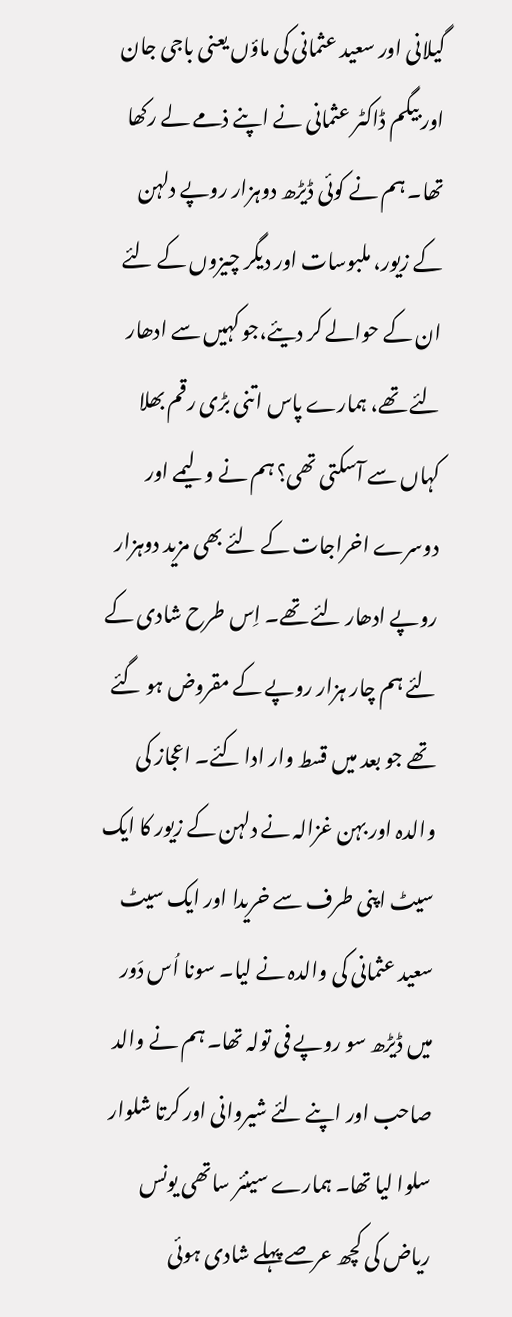گیلانی اور سعید عثمانی کی ماؤں یعنی باجی جان اور بیگم ڈاکٹر عثمانی نے اپنے ذمے لے رکھا تھا۔ ہم نے کوئی ڈیڑھ دوہزار روپے دلہن کے زیور، ملبوسات اور دیگر چیزوں کے لئے ان کے حوالے کر دیئے،جو کہیں سے ادھار لئے تھے، ہمارے پاس اتنی بڑی رقم بھلا کہاں سے آسکتی تھی؟ ہم نے ولیمے اور دوسرے اخراجات کے لئے بھی مزید دوہزار روپے ادھار لئے تھے۔ اِس طرح شادی کے لئے ہم چار ہزار روپے کے مقروض ہو گئے تھے جو بعد میں قسط وار ادا کئے۔ اعجاز کی والدہ اور بہن غزالہ نے دلہن کے زیور کا ایک سیٹ اپنی طرف سے خریدا اور ایک سیٹ سعید عثمانی کی والدہ نے لیا۔ سونا اُس دَور میں ڈیڑھ سو روپے فی تولہ تھا۔ ہم نے والد صاحب اور اپنے لئے شیروانی اور کرتا شلوار سلوا لیا تھا۔ ہمارے سینئر ساتھی یونس ریاض کی کچھ عرصے پہلے شادی ہوئی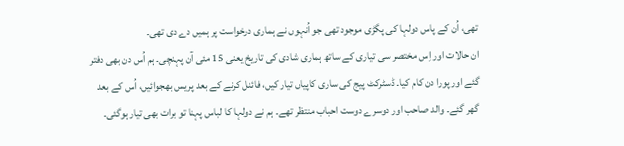تھی، اُن کے پاس دولہا کی پگڑی موجود تھی جو اُنہوں نے ہماری درخواست پر ہمیں دے دی تھی۔
ان حالات اور اِس مختصر سی تیاری کے ساتھ ہماری شادی کی تاریخ یعنی 15 مئی آن پہنچی۔ ہم اُس دن بھی دفتر گئے اور پورا دن کام کیا۔ ڈسٹرکٹ پیج کی ساری کاپیاں تیار کیں، فائنل کرنے کے بعد پریس بھجوائیں، اُس کے بعد گھر گئے۔ والد صاحب اور دوسرے دوست احباب منتظر تھے۔ ہم نے دولہا کا لباس پہنا تو برات بھی تیار ہوگئی۔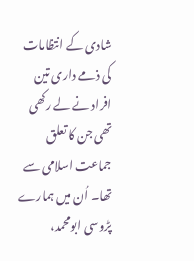شادی کے انتظامات کی ذمے داری تین افراد نے لے رکھی تھی جن کا تعلق جماعت اسلامی سے تھا۔ اُن میں ہمارے پڑوسی ابومحمد،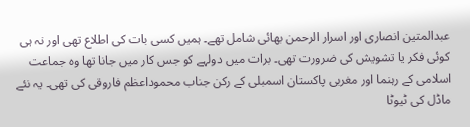عبدالمتین انصاری اور اسرار الرحمن بھائی شامل تھے۔ ہمیں کسی بات کی اطلاع تھی اور نہ ہی کوئی فکر یا تشویش کی ضرورت تھی۔ برات میں دولہے کو جس کار میں جانا تھا وہ جماعت اسلامی کے رہنما اور مغربی پاکستان اسمبلی کے رکن جناب محموداعظم فاروقی کی تھی۔ یہ نئے ماڈل کی ٹیوٹا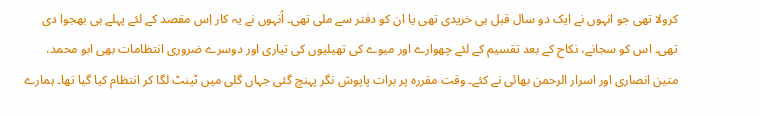کرولا تھی جو انہوں نے ایک دو سال قبل ہی خریدی تھی یا ان کو دفتر سے ملی تھی۔ اُنہوں نے یہ کار اِس مقصد کے لئے پہلے ہی بھجوا دی تھی۔ اس کو سجانے، نکاح کے بعد تقسیم کے لئے چھوارے اور میوے کی تھیلیوں کی تیاری اور دوسرے ضروری انتظامات بھی ابو محمد، متین انصاری اور اسرار الرحمن بھائی نے کئے۔ وقت مقررہ پر برات پاپوش نگر پہنچ گئی جہاں گلی میں ٹینٹ لگا کر انتظام کیا گیا تھا۔ ہمارے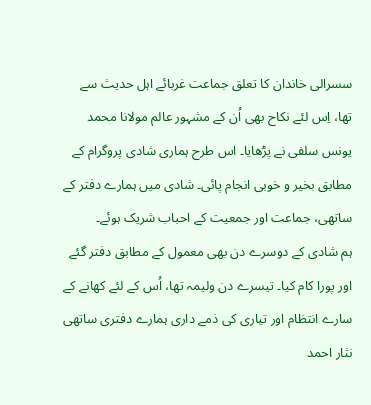سسرالی خاندان کا تعلق جماعت غربائے اہل حدیث سے تھا، اِس لئے نکاح بھی اُن کے مشہور عالم مولانا محمد یونس سلفی نے پڑھایا۔ اس طرح ہماری شادی پروگرام کے مطابق بخیر و خوبی انجام پائی۔ شادی میں ہمارے دفتر کے ساتھی، جماعت اور جمعیت کے احباب شریک ہوئے۔
ہم شادی کے دوسرے دن بھی معمول کے مطابق دفتر گئے اور پورا کام کیا۔ تیسرے دن ولیمہ تھا، اُس کے لئے کھانے کے سارے انتظام اور تیاری کی ذمے داری ہمارے دفتری ساتھی نثار احمد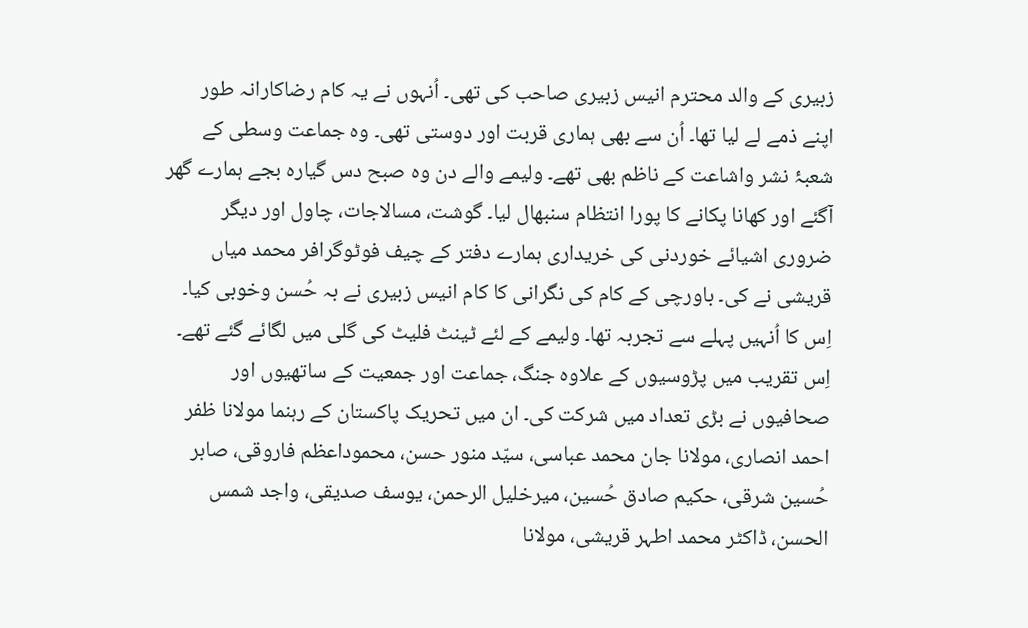زبیری کے والد محترم انیس زبیری صاحب کی تھی۔ اُنہوں نے یہ کام رضاکارانہ طور اپنے ذمے لے لیا تھا۔ اُن سے بھی ہماری قربت اور دوستی تھی۔ وہ جماعت وسطی کے شعبۂ نشر واشاعت کے ناظم بھی تھے۔ ولیمے والے دن وہ صبح دس گیارہ بجے ہمارے گھر آگئے اور کھانا پکانے کا پورا انتظام سنبھال لیا۔ گوشت، مسالاجات، چاول اور دیگر ضروری اشیائے خوردنی کی خریداری ہمارے دفتر کے چیف فوٹوگرافر محمد میاں قریشی نے کی۔ باورچی کے کام کی نگرانی کا کام انیس زبیری نے بہ حُسن وخوبی کیا۔ اِس کا اُنہیں پہلے سے تجربہ تھا۔ ولیمے کے لئے ٹینٹ فلیٹ کی گلی میں لگائے گئے تھے۔ اِس تقریب میں پڑوسیوں کے علاوہ جنگ، جماعت اور جمعیت کے ساتھیوں اور صحافیوں نے بڑی تعداد میں شرکت کی۔ ان میں تحریک پاکستان کے رہنما مولانا ظفر احمد انصاری، مولانا جان محمد عباسی، سیّد منور حسن، محموداعظم فاروقی، صابر حُسین شرقی، حکیم صادق حُسین، میرخلیل الرحمن، یوسف صدیقی، واجد شمس الحسن، ڈاکٹر محمد اطہر قریشی، مولانا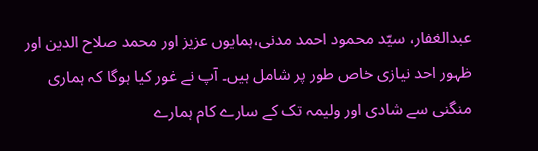عبدالغفار، سیّد محمود احمد مدنی،ہمایوں عزیز اور محمد صلاح الدین اور ظہور احد نیازی خاص طور پر شامل ہیں۔ آپ نے غور کیا ہوگا کہ ہماری منگنی سے شادی اور ولیمہ تک کے سارے کام ہمارے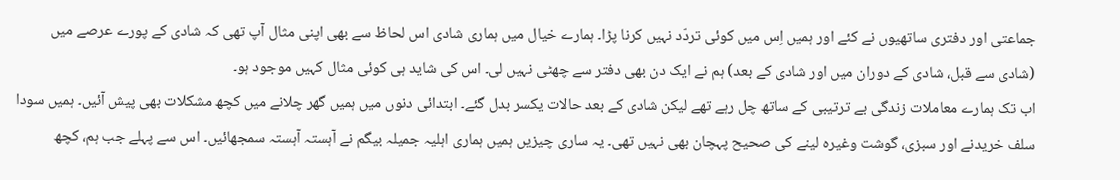جماعتی اور دفتری ساتھیوں نے کئے اور ہمیں اِس میں کوئی تردّد نہیں کرنا پڑا۔ ہمارے خیال میں ہماری شادی اس لحاظ سے بھی اپنی مثال آپ تھی کہ شادی کے پورے عرصے میں (شادی سے قبل، شادی کے دوران میں اور شادی کے بعد) ہم نے ایک دن بھی دفتر سے چھٹی نہیں لی۔ اس کی شاید ہی کوئی مثال کہیں موجود ہو۔
اب تک ہمارے معاملات زندگی بے ترتیبی کے ساتھ چل رہے تھے لیکن شادی کے بعد حالات یکسر بدل گئے۔ ابتدائی دنوں میں ہمیں گھر چلانے میں کچھ مشکلات بھی پیش آئیں۔ ہمیں سودا سلف خریدنے اور سبزی، گوشت وغیرہ لینے کی صحیح پہچان بھی نہیں تھی۔ یہ ساری چیزیں ہمیں ہماری اہلیہ جمیلہ بیگم نے آہستہ آہستہ سمجھائیں۔ اس سے پہلے جب ہم، کچھ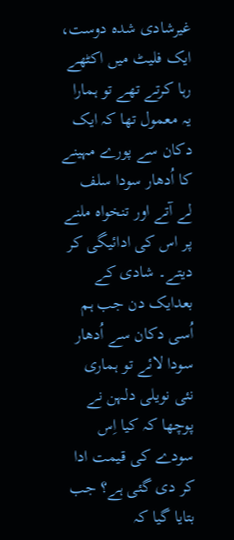غیرشادی شدہ دوست، ایک فلیٹ میں اکٹھے رہا کرتے تھے تو ہمارا یہ معمول تھا کہ ایک دکان سے پورے مہینے کا اُدھار سودا سلف لے آتے اور تنخواہ ملنے پر اس کی ادائیگی کر دیتے۔ شادی کے بعدایک دن جب ہم اُسی دکان سے اُدھار سودا لائے تو ہماری نئی نویلی دلہن نے پوچھا کہ کیا اِس سودے کی قیمت ادا کر دی گئی ہے؟ جب بتایا گیا کہ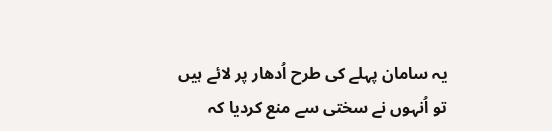یہ سامان پہلے کی طرح اُدھار پر لائے ہیں تو اُنہوں نے سختی سے منع کردیا کہ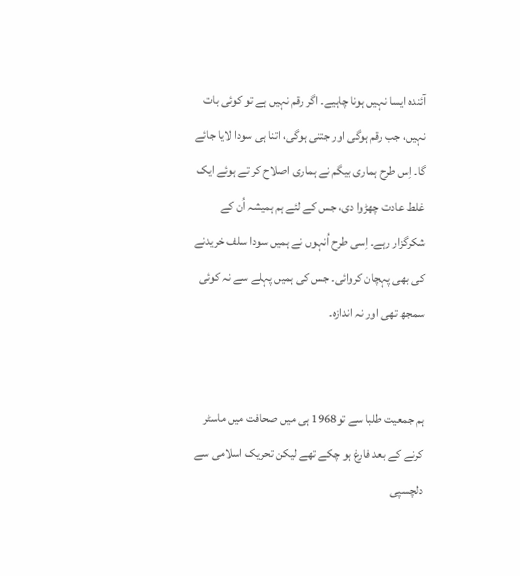آئندہ ایسا نہیں ہونا چاہیے۔ اگر رقم نہیں ہے تو کوئی بات نہیں، جب رقم ہوگی اور جتنی ہوگی، اتنا ہی سودا لایا جائے گا۔ اِس طرح ہماری بیگم نے ہماری اصلاح کر تے ہوئے ایک غلط عادت چھڑوا دی، جس کے لئے ہم ہمیشہ اُن کے شکرگزار رہے۔ اِسی طرح اُنہوں نے ہمیں سودا سلف خریدنے کی بھی پہچان کروائی۔ جس کی ہمیں پہلے سے نہ کوئی سمجھ تھی اور نہ اندازہ۔


ہم جمعیت طلبا سے تو1968 ہی میں صحافت میں ماسٹر کرنے کے بعد فارغ ہو چکے تھے لیکن تحریک اسلامی سے دلچسپی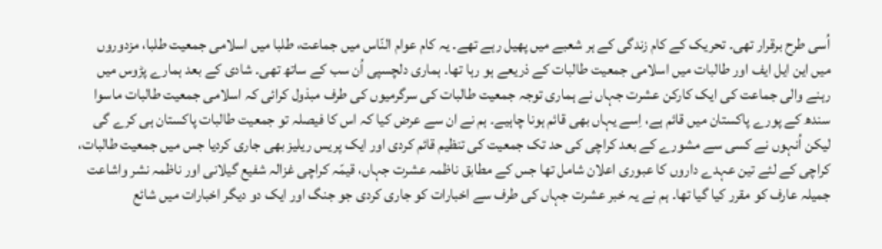اُسی طرح برقرار تھی۔ تحریک کے کام زندگی کے ہر شعبے میں پھیل رہے تھے۔ یہ کام عوام النّاس میں جماعت، طلبا میں اسلامی جمعیت طلبا، مزدوروں میں این ایل ایف اور طالبات میں اسلامی جمعیت طالبات کے ذریعے ہو رہا تھا۔ ہماری دلچسپی اُن سب کے ساتھ تھی۔ شادی کے بعد ہمارے پڑوس میں رہنے والی جماعت کی ایک کارکن عشرت جہاں نے ہماری توجہ جمعیت طالبات کی سرگرمیوں کی طرف مبذول کرائی کہ اسلامی جمعیت طالبات ماسوا سندھ کے پورے پاکستان میں قائم ہے، اِسے یہاں بھی قائم ہونا چاہیے۔ ہم نے ان سے عرض کیا کہ اس کا فیصلہ تو جمعیت طالبات پاکستان ہی کرے گی لیکن اُنہوں نے کسی سے مشورے کے بعد کراچی کی حد تک جمعیت کی تنظیم قائم کردی اور ایک پریس ریلیز بھی جاری کردیا جس میں جمعیت طالبات، کراچی کے لئے تین عہدے داروں کا عبوری اعلان شامل تھا جس کے مطابق ناظمہ عشرت جہاں، قیمّہ کراچی غزالہ شفیع گیلانی اور ناظمہ نشر واشاعت جمیلہ عارف کو مقرر کیا گیا تھا۔ ہم نے یہ خبر عشرت جہاں کی طرف سے اخبارات کو جاری کردی جو جنگ اور ایک دو دیگر اخبارات میں شائع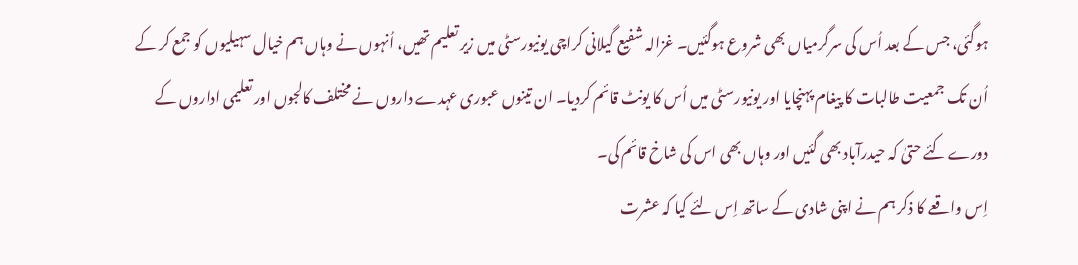ہوگئی، جس کے بعد اُس کی سرگرمیاں بھی شروع ہوگئیں۔ غزالہ شفیع گیلانی کراچی یونیورسٹی میں زیر تعلیم تھیں، اُنہوں نے وہاں ہم خیال سہیلیوں کو جمع کر کے اُن تک جمعیت طالبات کا پیغام پہنچایا اور یونیورسٹی میں اُس کا یونٹ قائم کردیا۔ ان تینوں عبوری عہدے داروں نے مختلف کالجوں اور تعلیمی اداروں کے دورے کئے حتیٰ کہ حیدرآباد بھی گئیں اور وہاں بھی اس کی شاخ قائم کی۔
اِس واقعے کا ذکر ہم نے اپنی شادی کے ساتھ اِس لئے کیا کہ عشرت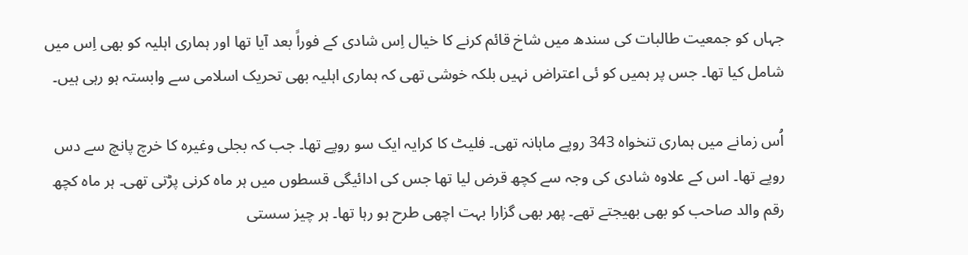جہاں کو جمعیت طالبات کی سندھ میں شاخ قائم کرنے کا خیال اِس شادی کے فوراً بعد آیا تھا اور ہماری اہلیہ کو بھی اِس میں شامل کیا تھا۔ جس پر ہمیں کو ئی اعتراض نہیں بلکہ خوشی تھی کہ ہماری اہلیہ بھی تحریک اسلامی سے وابستہ ہو رہی ہیں۔

اُس زمانے میں ہماری تنخواہ 343 روپے ماہانہ تھی۔ فلیٹ کا کرایہ ایک سو روپے تھا۔ جب کہ بجلی وغیرہ کا خرچ پانچ سے دس روپے تھا۔ اس کے علاوہ شادی کی وجہ سے کچھ قرض لیا تھا جس کی ادائیگی قسطوں میں ہر ماہ کرنی پڑتی تھی۔ ہر ماہ کچھ رقم والد صاحب کو بھی بھیجتے تھے۔ پھر بھی گزارا بہت اچھی طرح ہو رہا تھا۔ ہر چیز سستی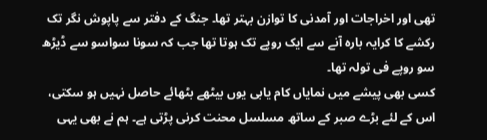تھی اور اخراجات اور آمدنی کا توازن بہتر تھا۔ جنگ کے دفتر سے پاپوش نگر تک رکشے کا کرایہ بارہ آنے سے ایک روپے تک ہوتا تھا جب کہ سونا سواسو سے ڈیڑھ سو روپے فی تولہ تھا۔
کسی بھی پیشے میں نمایاں کام یابی یوں بیٹھے بٹھائے حاصل نہیں ہو سکتی، اس کے لئے بڑے صبر کے ساتھ مسلسل محنت کرنی پڑتی ہے۔ ہم نے بھی یہی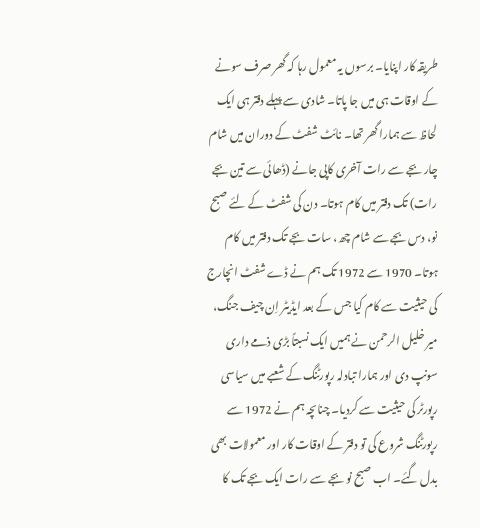طریقہ کار اپنایا۔ برسوں یہ معمول رہا کہ گھر صرف سونے کے اوقات ہی میں جا پاتا۔ شادی سے پہلے دفتر ہی ایک لحاظ سے ہمارا گھر تھا۔ نائٹ شفٹ کے دوران میں شام چار بجے سے رات آخری کاپی جانے (ڈھائی سے تین بجے رات) تک دفتر میں کام ہوتا۔ دن کی شفٹ کے لئے صبح نو، دس بجے سے شام چھ، سات بجے تک دفتر میں کام ہوتا۔ 1970 سے 1972 تک ہم نے ڈے شفٹ انچارج کی حیثیت سے کام کیا جس کے بعد ایڈیٹر اِن چیف جنگ، میر خلیل الرحمن نے ہمیں ایک نسبتاً بڑی ذمے داری سونپ دی اور ہمارا تبادلہ رپورٹنگ کے شعبے میں سیاسی رپورٹر کی حیثیت سے کردیا۔ چناںچہ ہم نے 1972 سے رپورٹنگ شروع کی تو دفتر کے اوقات کار اور معمولات بھی بدل گئے۔ اب صبح نو بجے سے رات ایک بجے تک کا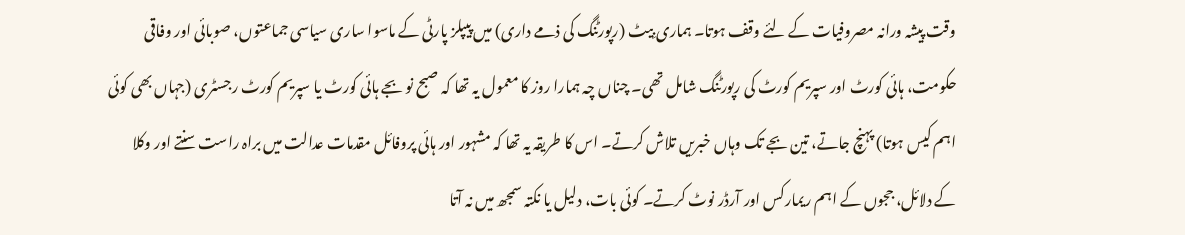وقت پیشہ ورانہ مصروفیات کے لئے وقف ہوتا۔ ہماری بِیٹ (رپورٹنگ کی ذمے داری) میں پیپلز پارٹی کے ماسوا ساری سیاسی جماعتوں، صوبائی اور وفاقی حکومت، ہائی کورٹ اور سپریم کورٹ کی رپورٹنگ شامل تھی۔ چناں چہ ہمارا روز کا معمول یہ تھا کہ صبح نو بجے ہائی کورٹ یا سپریم کورٹ رجسٹری (جہاں بھی کوئی اہم کیس ہوتا) پہنچ جاتے، تین بجے تک وہاں خبریں تلاش کرتے۔ اس کا طریقہ یہ تھا کہ مشہور اور ہائی پروفائل مقدمات عدالت میں براہ راست سنتے اور وکلا کے دلائل، ججوں کے اہم ریمارکس اور آرڈر نوٹ کرتے۔ کوئی بات، دلیل یا نکتہ سمجھ میں نہ آتا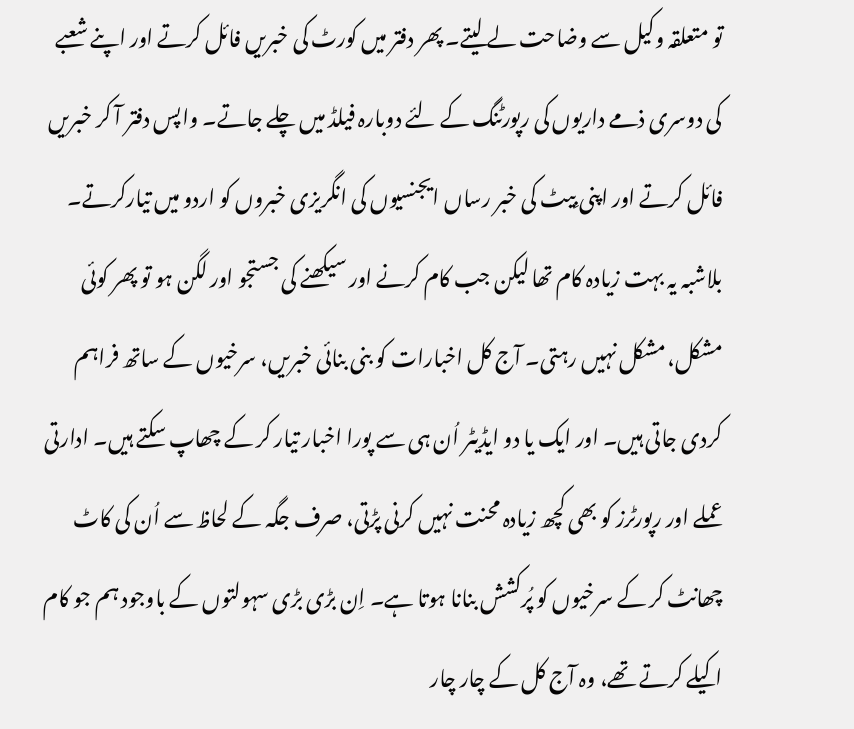تو متعلقہ وکیل سے وضاحت لے لیتے۔ پھر دفتر میں کورٹ کی خبریں فائل کرتے اور اپنے شعبے کی دوسری ذمے داریوں کی رپورٹنگ کے لئے دوبارہ فیلڈ میں چلے جاتے۔ واپس دفتر آ کر خبریں فائل کرتے اور اپنی بِیٹ کی خبر رساں ایجنسیوں کی انگریزی خبروں کو اردو میں تیارکرتے۔ بلاشبہ یہ بہت زیادہ کام تھا لیکن جب کام کرنے اور سیکھنے کی جستجو اور لگن ہو تو پھر کوئی مشکل، مشکل نہیں رہتی۔ آج کل اخبارات کو بنی بنائی خبریں، سرخیوں کے ساتھ فراہم کردی جاتی ہیں۔ اور ایک یا دو ایڈیٹر اُن ہی سے پورا اخبار تیار کر کے چھاپ سکتے ہیں۔ ادارتی عملے اور رپورٹرز کو بھی کچھ زیادہ محنت نہیں کرنی پڑتی، صرف جگہ کے لحاظ سے اُن کی کاٹ چھانٹ کر کے سرخیوں کو پُرکشش بنانا ہوتا ہے۔ اِن بڑی بڑی سہولتوں کے باوجود ہم جو کام اکیلے کرتے تھے، وہ آج کل کے چار چار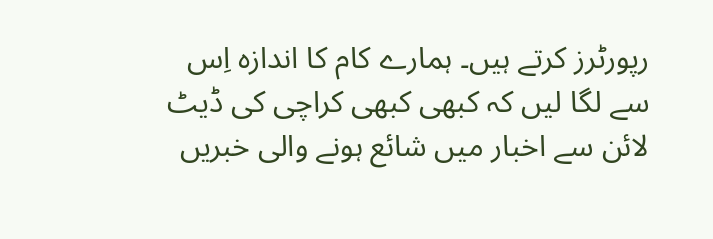رپورٹرز کرتے ہیں۔ ہمارے کام کا اندازہ اِس سے لگا لیں کہ کبھی کبھی کراچی کی ڈیٹ لائن سے اخبار میں شائع ہونے والی خبریں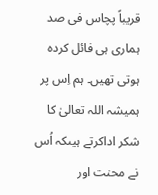قریباً پچاس فی صد ہماری ہی فائل کردہ ہوتی تھیں۔ ہم اِس پر ہمیشہ اللہ تعالیٰ کا شکر اداکرتے ہیںکہ اُس نے محنت اور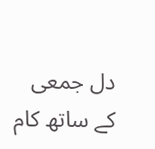دل جمعی کے ساتھ کام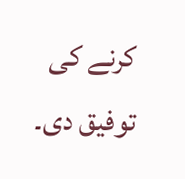کرنے کی توفیق دی۔